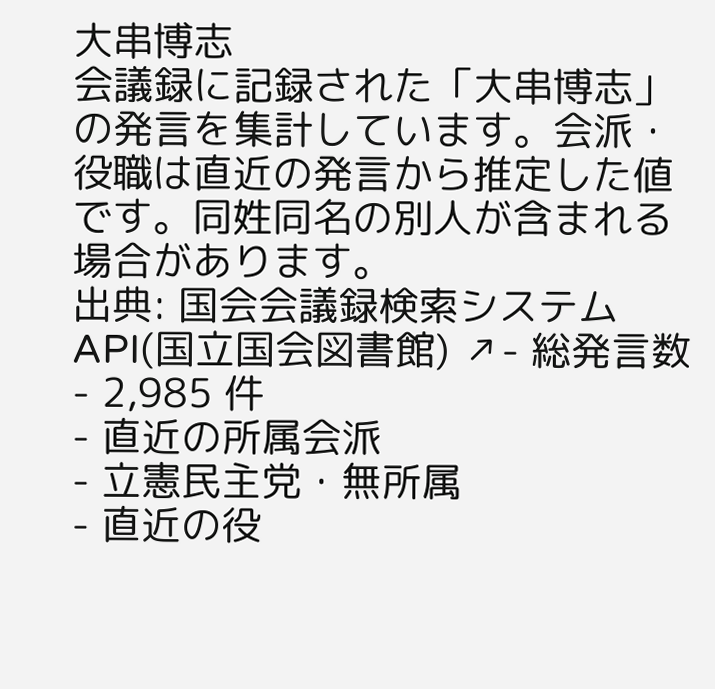大串博志
会議録に記録された「大串博志」の発言を集計しています。会派・役職は直近の発言から推定した値です。同姓同名の別人が含まれる場合があります。
出典: 国会会議録検索システム API(国立国会図書館) ↗- 総発言数
- 2,985 件
- 直近の所属会派
- 立憲民主党・無所属
- 直近の役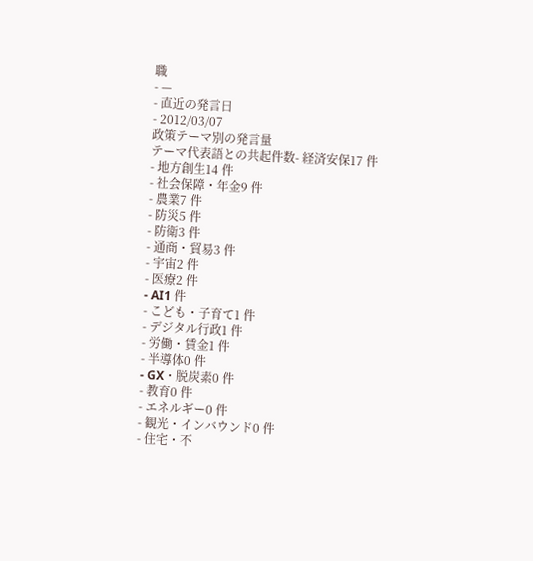職
- —
- 直近の発言日
- 2012/03/07
政策テーマ別の発言量
テーマ代表語との共起件数- 経済安保17 件
- 地方創生14 件
- 社会保障・年金9 件
- 農業7 件
- 防災5 件
- 防衛3 件
- 通商・貿易3 件
- 宇宙2 件
- 医療2 件
- AI1 件
- こども・子育て1 件
- デジタル行政1 件
- 労働・賃金1 件
- 半導体0 件
- GX・脱炭素0 件
- 教育0 件
- エネルギー0 件
- 観光・インバウンド0 件
- 住宅・不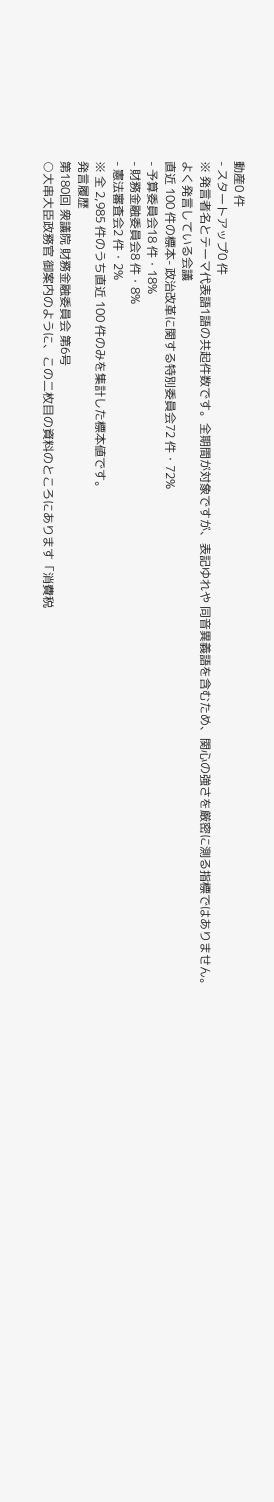動産0 件
- スタートアップ0 件
※ 発言者名とテーマ代表語1語の共起件数です。全期間が対象ですが、表記ゆれや 同音異義語を含むため、関心の強さを厳密に測る指標ではありません。
よく発言している会議
直近 100 件の標本- 政治改革に関する特別委員会72 件・72%
- 予算委員会18 件・18%
- 財務金融委員会8 件・8%
- 憲法審査会2 件・2%
※ 全 2,985 件のうち直近 100 件のみを集計した標本値です。
発言履歴
第180回 衆議院 財務金融委員会 第6号
○大串大臣政務官 御案内のように、この二枚目の資料のところにあります「消費税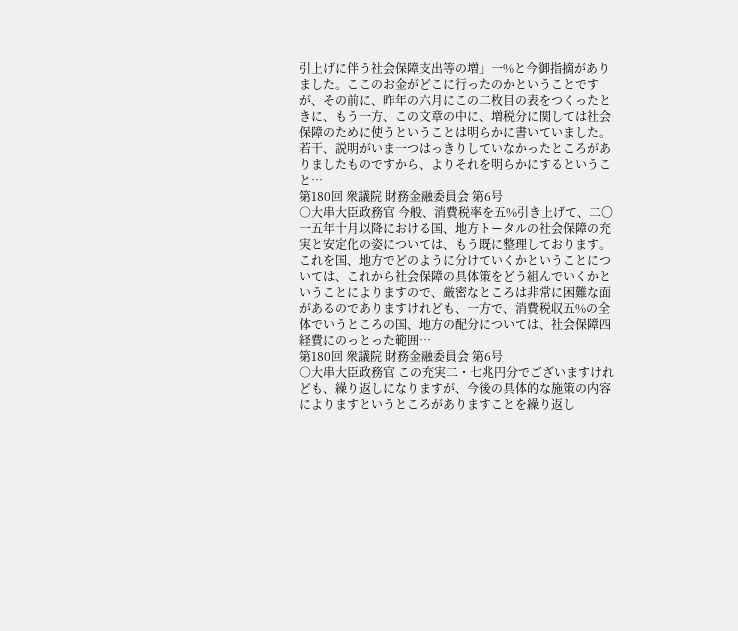引上げに伴う社会保障支出等の増」一%と今御指摘がありました。ここのお金がどこに行ったのかということですが、その前に、昨年の六月にこの二枚目の表をつくったときに、もう一方、この文章の中に、増税分に関しては社会保障のために使うということは明らかに書いていました。若干、説明がいま一つはっきりしていなかったところがありましたものですから、よりそれを明らかにするということ…
第180回 衆議院 財務金融委員会 第6号
○大串大臣政務官 今般、消費税率を五%引き上げて、二〇一五年十月以降における国、地方トータルの社会保障の充実と安定化の姿については、もう既に整理しております。 これを国、地方でどのように分けていくかということについては、これから社会保障の具体策をどう組んでいくかということによりますので、厳密なところは非常に困難な面があるのでありますけれども、一方で、消費税収五%の全体でいうところの国、地方の配分については、社会保障四経費にのっとった範囲…
第180回 衆議院 財務金融委員会 第6号
○大串大臣政務官 この充実二・七兆円分でございますけれども、繰り返しになりますが、今後の具体的な施策の内容によりますというところがありますことを繰り返し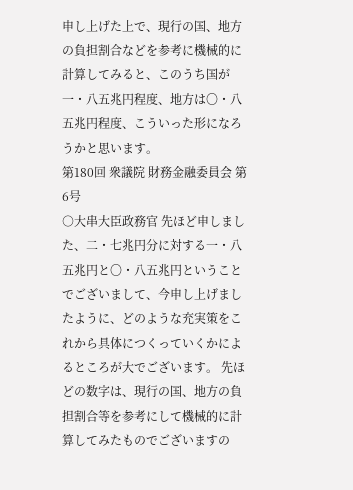申し上げた上で、現行の国、地方の負担割合などを参考に機械的に計算してみると、このうち国が一・八五兆円程度、地方は〇・八五兆円程度、こういった形になろうかと思います。
第180回 衆議院 財務金融委員会 第6号
○大串大臣政務官 先ほど申しました、二・七兆円分に対する一・八五兆円と〇・八五兆円ということでございまして、今申し上げましたように、どのような充実策をこれから具体につくっていくかによるところが大でございます。 先ほどの数字は、現行の国、地方の負担割合等を参考にして機械的に計算してみたものでございますの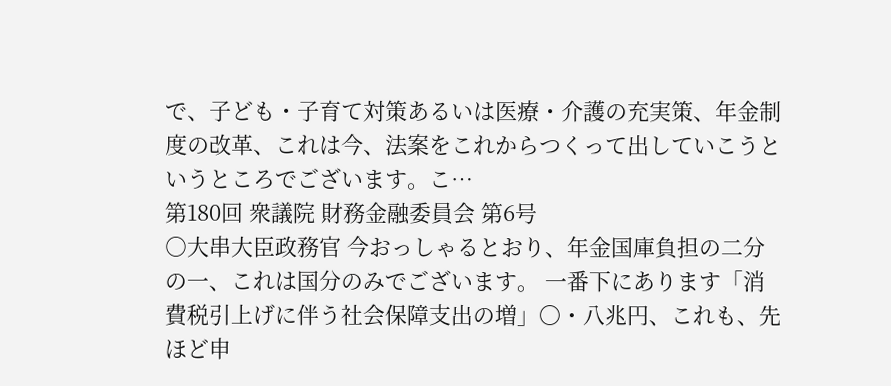で、子ども・子育て対策あるいは医療・介護の充実策、年金制度の改革、これは今、法案をこれからつくって出していこうというところでございます。こ…
第180回 衆議院 財務金融委員会 第6号
○大串大臣政務官 今おっしゃるとおり、年金国庫負担の二分の一、これは国分のみでございます。 一番下にあります「消費税引上げに伴う社会保障支出の増」〇・八兆円、これも、先ほど申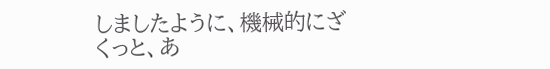しましたように、機械的にざくっと、あ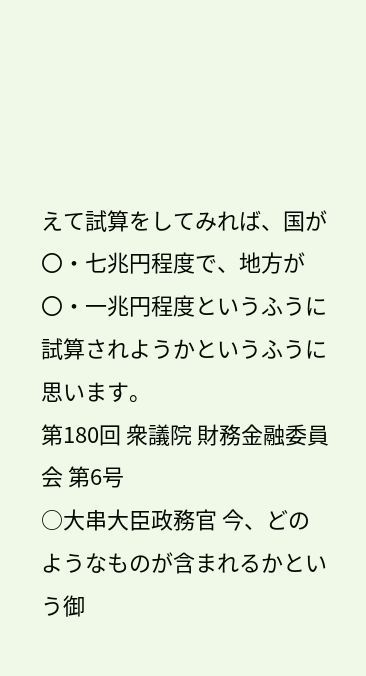えて試算をしてみれば、国が〇・七兆円程度で、地方が〇・一兆円程度というふうに試算されようかというふうに思います。
第180回 衆議院 財務金融委員会 第6号
○大串大臣政務官 今、どのようなものが含まれるかという御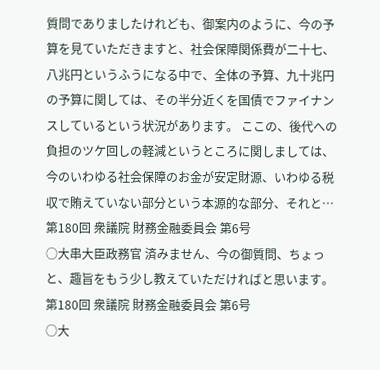質問でありましたけれども、御案内のように、今の予算を見ていただきますと、社会保障関係費が二十七、八兆円というふうになる中で、全体の予算、九十兆円の予算に関しては、その半分近くを国債でファイナンスしているという状況があります。 ここの、後代への負担のツケ回しの軽減というところに関しましては、今のいわゆる社会保障のお金が安定財源、いわゆる税収で賄えていない部分という本源的な部分、それと…
第180回 衆議院 財務金融委員会 第6号
○大串大臣政務官 済みません、今の御質問、ちょっと、趣旨をもう少し教えていただければと思います。
第180回 衆議院 財務金融委員会 第6号
○大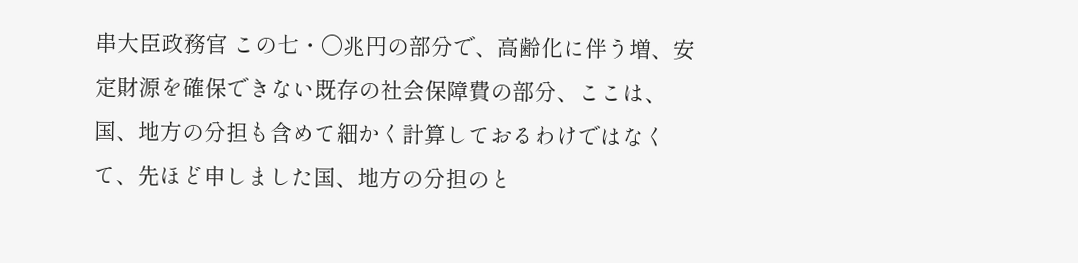串大臣政務官 この七・〇兆円の部分で、高齢化に伴う増、安定財源を確保できない既存の社会保障費の部分、ここは、国、地方の分担も含めて細かく計算しておるわけではなくて、先ほど申しました国、地方の分担のと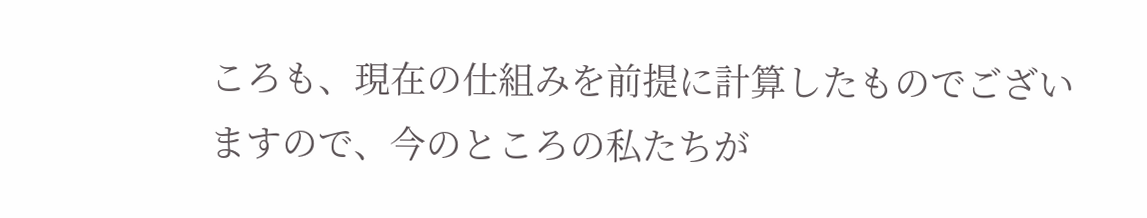ころも、現在の仕組みを前提に計算したものでございますので、今のところの私たちが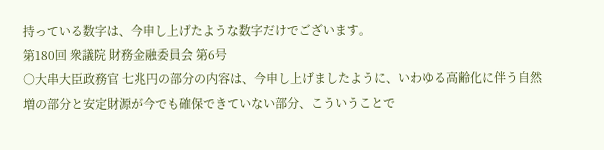持っている数字は、今申し上げたような数字だけでございます。
第180回 衆議院 財務金融委員会 第6号
○大串大臣政務官 七兆円の部分の内容は、今申し上げましたように、いわゆる高齢化に伴う自然増の部分と安定財源が今でも確保できていない部分、こういうことで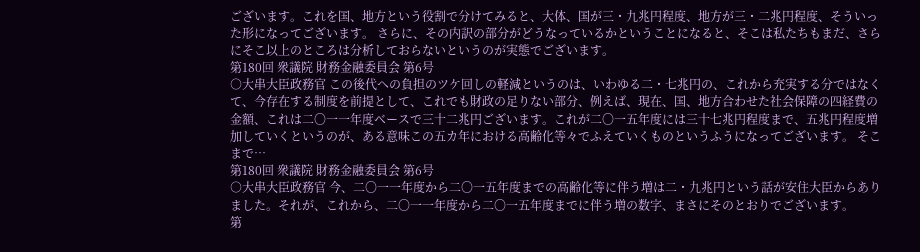ございます。これを国、地方という役割で分けてみると、大体、国が三・九兆円程度、地方が三・二兆円程度、そういった形になってございます。 さらに、その内訳の部分がどうなっているかということになると、そこは私たちもまだ、さらにそこ以上のところは分析しておらないというのが実態でございます。
第180回 衆議院 財務金融委員会 第6号
○大串大臣政務官 この後代への負担のツケ回しの軽減というのは、いわゆる二・七兆円の、これから充実する分ではなくて、今存在する制度を前提として、これでも財政の足りない部分、例えば、現在、国、地方合わせた社会保障の四経費の金額、これは二〇一一年度ベースで三十二兆円ございます。これが二〇一五年度には三十七兆円程度まで、五兆円程度増加していくというのが、ある意味この五カ年における高齢化等々でふえていくものというふうになってございます。 そこまで…
第180回 衆議院 財務金融委員会 第6号
○大串大臣政務官 今、二〇一一年度から二〇一五年度までの高齢化等に伴う増は二・九兆円という話が安住大臣からありました。それが、これから、二〇一一年度から二〇一五年度までに伴う増の数字、まさにそのとおりでございます。
第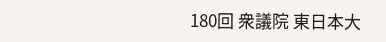180回 衆議院 東日本大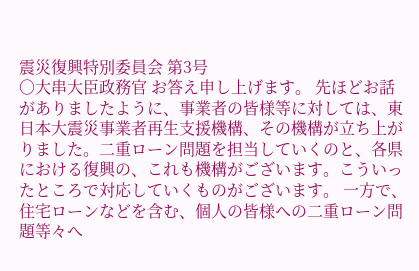震災復興特別委員会 第3号
○大串大臣政務官 お答え申し上げます。 先ほどお話がありましたように、事業者の皆様等に対しては、東日本大震災事業者再生支援機構、その機構が立ち上がりました。二重ローン問題を担当していくのと、各県における復興の、これも機構がございます。こういったところで対応していくものがございます。 一方で、住宅ローンなどを含む、個人の皆様への二重ローン問題等々へ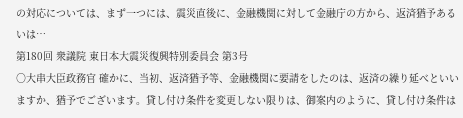の対応については、まず一つには、震災直後に、金融機関に対して金融庁の方から、返済猶予あるいは…
第180回 衆議院 東日本大震災復興特別委員会 第3号
○大串大臣政務官 確かに、当初、返済猶予等、金融機関に要請をしたのは、返済の繰り延べといいますか、猶予でございます。貸し付け条件を変更しない限りは、御案内のように、貸し付け条件は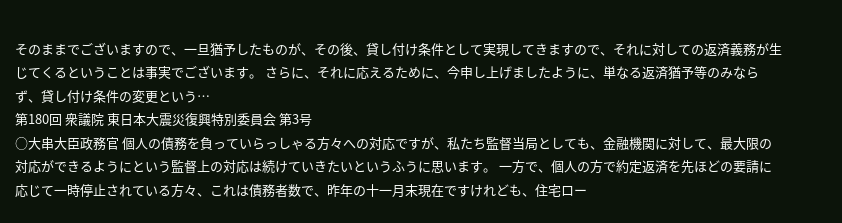そのままでございますので、一旦猶予したものが、その後、貸し付け条件として実現してきますので、それに対しての返済義務が生じてくるということは事実でございます。 さらに、それに応えるために、今申し上げましたように、単なる返済猶予等のみならず、貸し付け条件の変更という…
第180回 衆議院 東日本大震災復興特別委員会 第3号
○大串大臣政務官 個人の債務を負っていらっしゃる方々への対応ですが、私たち監督当局としても、金融機関に対して、最大限の対応ができるようにという監督上の対応は続けていきたいというふうに思います。 一方で、個人の方で約定返済を先ほどの要請に応じて一時停止されている方々、これは債務者数で、昨年の十一月末現在ですけれども、住宅ロー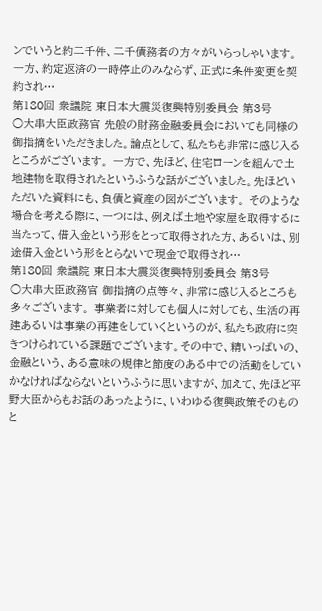ンでいうと約二千件、二千債務者の方々がいらっしゃいます。一方、約定返済の一時停止のみならず、正式に条件変更を契約され…
第180回 衆議院 東日本大震災復興特別委員会 第3号
○大串大臣政務官 先般の財務金融委員会においても同様の御指摘をいただきました。論点として、私たちも非常に感じ入るところがございます。 一方で、先ほど、住宅ローンを組んで土地建物を取得されたというふうな話がございました。先ほどいただいた資料にも、負債と資産の図がございます。 そのような場合を考える際に、一つには、例えば土地や家屋を取得するに当たって、借入金という形をとって取得された方、あるいは、別途借入金という形をとらないで現金で取得され…
第180回 衆議院 東日本大震災復興特別委員会 第3号
○大串大臣政務官 御指摘の点等々、非常に感じ入るところも多々ございます。 事業者に対しても個人に対しても、生活の再建あるいは事業の再建をしていくというのが、私たち政府に突きつけられている課題でございます。その中で、精いっぱいの、金融という、ある意味の規律と節度のある中での活動をしていかなければならないというふうに思いますが、加えて、先ほど平野大臣からもお話のあったように、いわゆる復興政策そのものと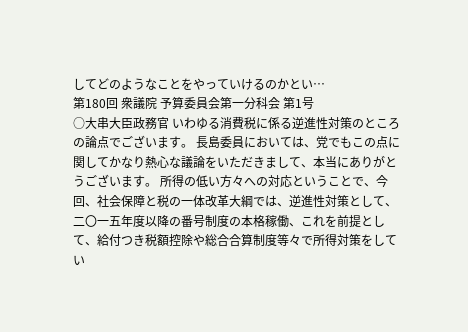してどのようなことをやっていけるのかとい…
第180回 衆議院 予算委員会第一分科会 第1号
○大串大臣政務官 いわゆる消費税に係る逆進性対策のところの論点でございます。 長島委員においては、党でもこの点に関してかなり熱心な議論をいただきまして、本当にありがとうございます。 所得の低い方々への対応ということで、今回、社会保障と税の一体改革大綱では、逆進性対策として、二〇一五年度以降の番号制度の本格稼働、これを前提として、給付つき税額控除や総合合算制度等々で所得対策をしてい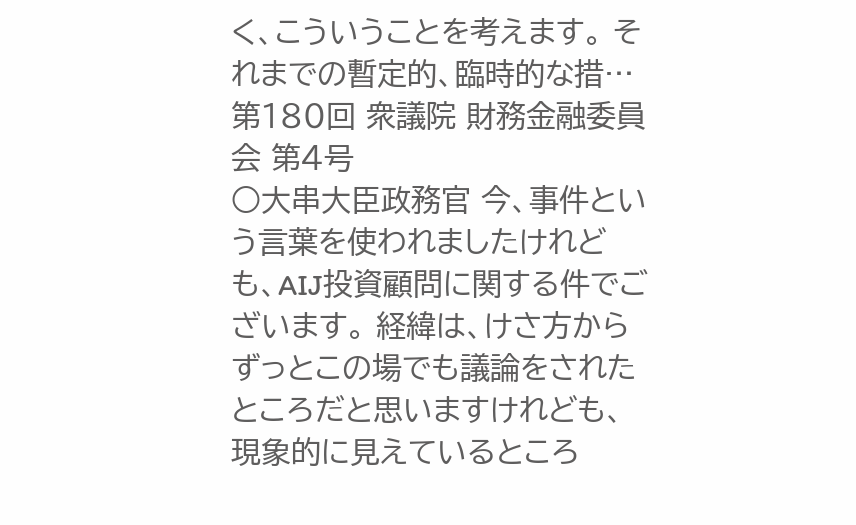く、こういうことを考えます。 それまでの暫定的、臨時的な措…
第180回 衆議院 財務金融委員会 第4号
○大串大臣政務官 今、事件という言葉を使われましたけれども、AIJ投資顧問に関する件でございます。 経緯は、けさ方からずっとこの場でも議論をされたところだと思いますけれども、現象的に見えているところ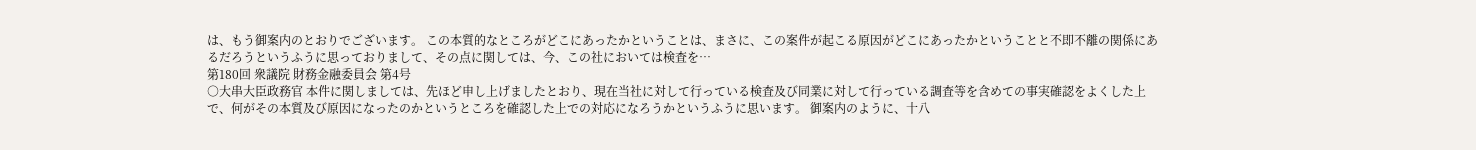は、もう御案内のとおりでございます。 この本質的なところがどこにあったかということは、まさに、この案件が起こる原因がどこにあったかということと不即不離の関係にあるだろうというふうに思っておりまして、その点に関しては、今、この社においては検査を…
第180回 衆議院 財務金融委員会 第4号
○大串大臣政務官 本件に関しましては、先ほど申し上げましたとおり、現在当社に対して行っている検査及び同業に対して行っている調査等を含めての事実確認をよくした上で、何がその本質及び原因になったのかというところを確認した上での対応になろうかというふうに思います。 御案内のように、十八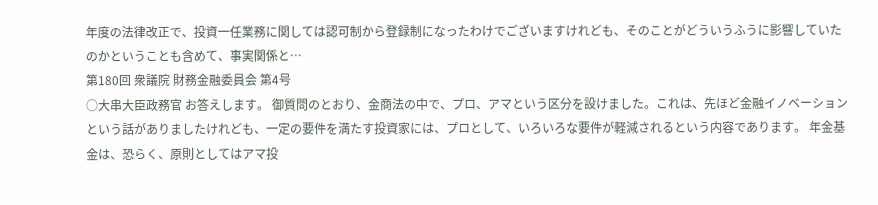年度の法律改正で、投資一任業務に関しては認可制から登録制になったわけでございますけれども、そのことがどういうふうに影響していたのかということも含めて、事実関係と…
第180回 衆議院 財務金融委員会 第4号
○大串大臣政務官 お答えします。 御質問のとおり、金商法の中で、プロ、アマという区分を設けました。これは、先ほど金融イノベーションという話がありましたけれども、一定の要件を満たす投資家には、プロとして、いろいろな要件が軽減されるという内容であります。 年金基金は、恐らく、原則としてはアマ投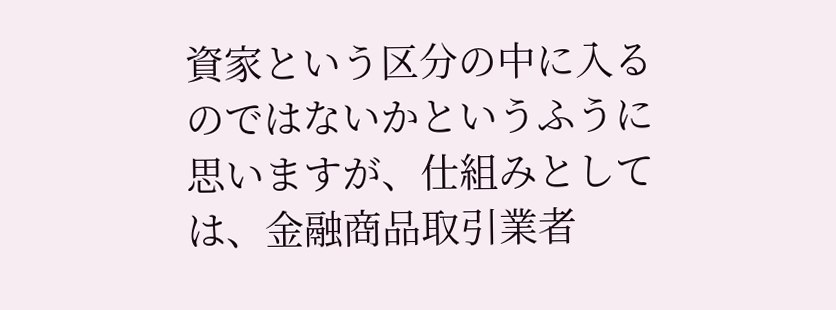資家という区分の中に入るのではないかというふうに思いますが、仕組みとしては、金融商品取引業者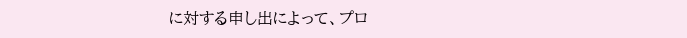に対する申し出によって、プロ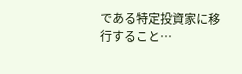である特定投資家に移行すること…